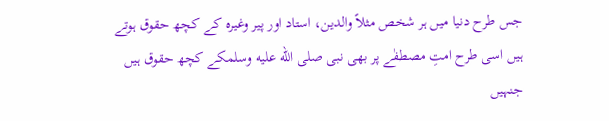جس طرح دنیا میں ہر شخص مثلاً والدین، استاد اور پیر وغیرہ کے کچھ حقوق ہوتے ہیں اسی طرح امتِ مصطفٰے پر بھی نبی صلى الله عليه وسلمکے کچھ حقوق ہیں جنہیں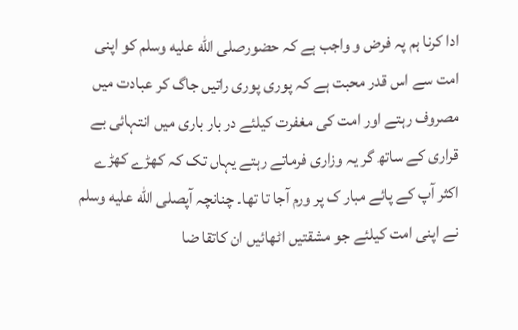ادا کرنا ہم پہ فرض و واجب ہے کہ حضورصلى الله عليه وسلم کو اپنی امت سے اس قدر محبت ہے کہ پوری پوری راتیں جاگ کر عبادت میں مصروف رہتے اور امت کی مغفرت کیلئے در بار باری میں انتہائی بے قراری کے ساتھ گر یہ وزاری فرماتے رہتے یہاں تک کہ کھڑے کھڑے اکثر آپ کے پائے مبار ک پر ورم آجا تا تھا۔ چنانچہ آپصلى الله عليه وسلم نے اپنی امت کیلئے جو مشقتیں اٹھائیں ان کاتقا ضا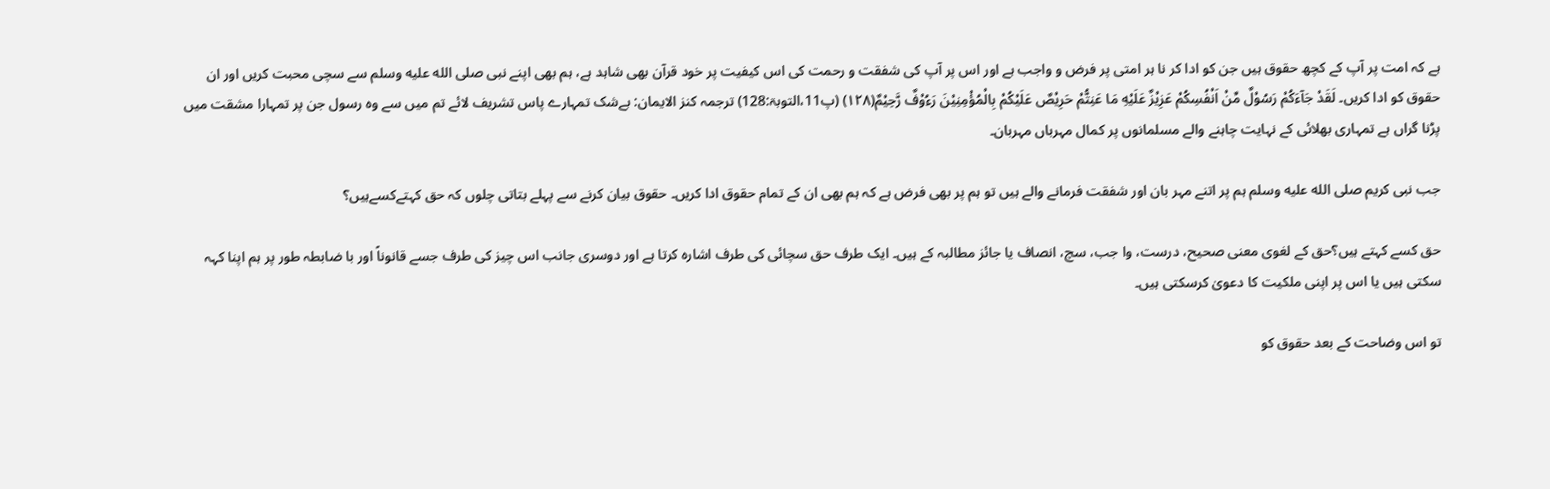ہے کہ امت پر آپ کے کچھ حقوق ہیں جن کو ادا کر نا ہر امتی پر فرض و واجب ہے اور اس پر آپ کی شفقت و رحمت کی اس کیفیت پر خود قرآن بھی شاہد ہے، ہم بھی اپنے نبی صلى الله عليه وسلم سے سچی محبت کریں اور ان حقوق کو ادا کریں۔ لَقَدْ جَآءَكُمْ رَسُوْلٌ مِّنْ اَنْفُسِكُمْ عَزِیْزٌ عَلَیْهِ مَا عَنِتُّمْ حَرِیْصٌ عَلَیْكُمْ بِالْمُؤْمِنِیْنَ رَءُوْفٌ رَّحِیْمٌ(۱۲۸) (پ11،التوبۃ:128) ترجمہ کنز الایمان: بےشک تمہارے پاس تشریف لائے تم میں سے وہ رسول جن پر تمہارا مشقت میں پڑنا گراں ہے تمہاری بھلائی کے نہایت چاہنے والے مسلمانوں پر کمال مہرباں مہربان۔

جب نبی کریم صلى الله عليه وسلم ہم پر اتنے مہر بان اور شفقت فرمانے والے ہیں تو ہم پر بھی فرض ہے کہ ہم بھی ان کے تمام حقوق ادا کریں۔ حقوق بیان کرنے سے پہلے بتاتی چلوں کہ حق کہتےکسےہیں؟

حق کسے کہتے ہیں؟حق کے لغوی معنی صحیح، درست، وا جب، سچ، انصاف یا جائز مطالبہ کے ہیں۔ ایک طرف حق سچائی کی طرف اشارہ کرتا ہے اور دوسری جانب اس چیز کی طرف جسے قانوناً اور با ضابطہ طور پر ہم اپنا کہہ سکتی ہیں یا اس پر اپنی ملکیت کا دعویٰ کرسکتی ہیں۔

تو اس وضاحت کے بعد حقوق کو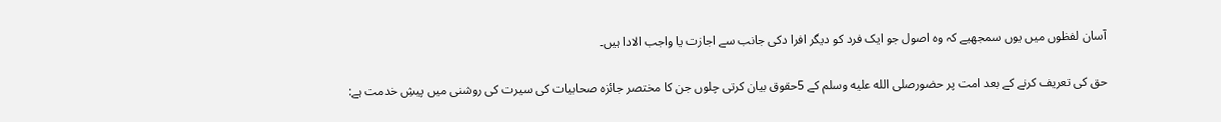آسان لفظوں میں یوں سمجھیے کہ وہ اصول جو ایک فرد کو دیگر افرا دکی جانب سے اجازت یا واجب الادا ہیں۔

حق کی تعریف کرنے کے بعد امت پر حضورصلى الله عليه وسلم کے 5حقوق بیان کرتی چلوں جن کا مختصر جائزہ صحابیات کی سیرت کی روشنی میں پیشِ خدمت ہے: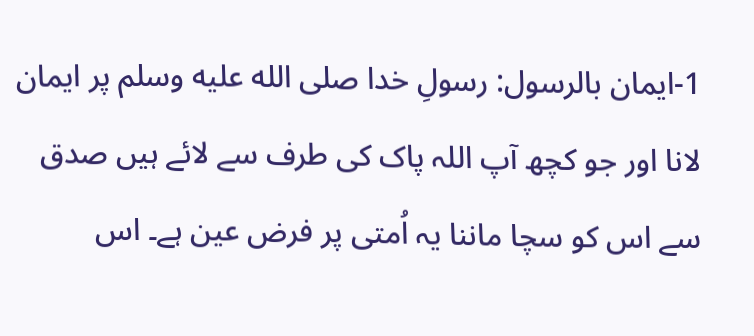1-ایمان بالرسول: رسولِ خدا صلى الله عليه وسلم پر ایمان لانا اور جو کچھ آپ اللہ پاک کی طرف سے لائے ہیں صدق سے اس کو سچا ماننا یہ اُمتی پر فرض عین ہے۔ اس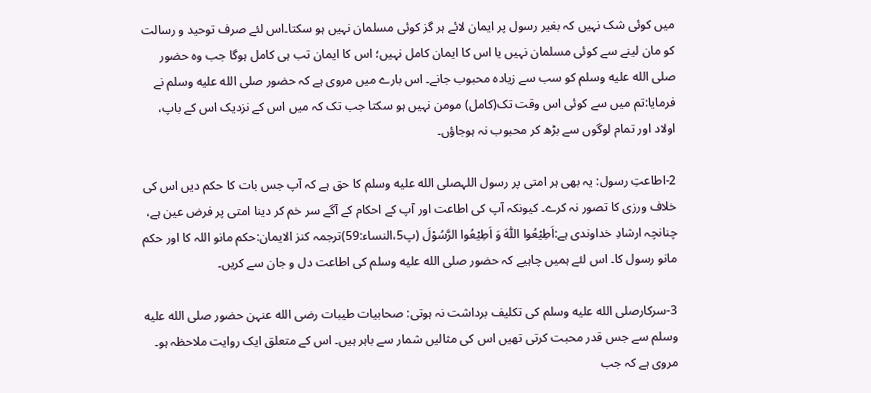میں کوئی شک نہیں کہ بغیر رسول پر ایمان لائے ہر گز کوئی مسلمان نہیں ہو سکتا۔اس لئے صرف توحید و رسالت کو مان لینے سے کوئی مسلمان نہیں یا اس کا ایمان کامل نہیں؛ اس کا ایمان تب ہی کامل ہوگا جب وہ حضور صلى الله عليه وسلم کو سب سے زیادہ محبوب جانے۔ اس بارے میں مروی ہے کہ حضور صلى الله عليه وسلم نے فرمایا:تم میں سے کوئی اس وقت تک(کامل) مومن نہیں ہو سکتا جب تک کہ میں اس کے نزدیک اس کے باپ، اولاد اور تمام لوگوں سے بڑھ کر محبوب نہ ہوجاؤں۔

2-اطاعتِ رسول: یہ بھی ہر امتی پر رسول اللہصلى الله عليه وسلم کا حق ہے کہ آپ جس بات کا حکم دیں اس کی خلاف ورزی کا تصور نہ کرے۔ کیونکہ آپ کی اطاعت اور آپ کے احکام کے آگے سر خم کر دینا امتی پر فرض عین ہے، چنانچہ ارشادِ خداوندی ہے:اَطِیْعُوا اللّٰهَ وَ اَطِیْعُوا الرَّسُوْلَ (پ5،النساء:59)ترجمہ کنز الایمان:حکم مانو اللہ کا اور حکم مانو رسول کا۔ اس لئے ہمیں چاہیے کہ حضور صلى الله عليه وسلم کی اطاعت دل و جان سے کریں۔

3-سرکارصلى الله عليه وسلم کی تکلیف برداشت نہ ہوتی: صحابیات طیبات رضی الله عنہن حضور صلى الله عليه وسلم سے جس قدر محبت کرتی تھیں اس کی مثالیں شمار سے باہر ہیں۔ اس کے متعلق ایک روایت ملاحظہ ہو۔ مروی ہے کہ جب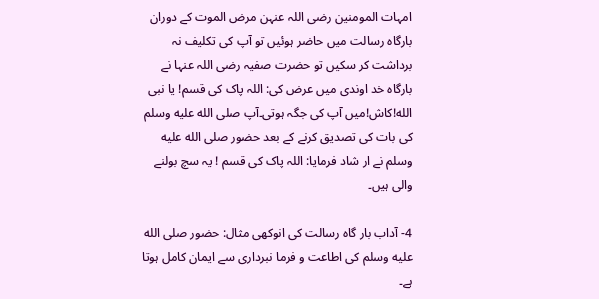امہات المومنین رضی اللہ عنہن مرض الموت کے دوران بارگاہ رسالت میں حاضر ہوئیں تو آپ کی تکلیف نہ برداشت کر سکیں تو حضرت صفیہ رضی اللہ عنہا نے بارگاه خد اوندی میں عرض کی: اللہ پاک کی قسم! یا نبی الله!کاش!میں آپ کی جگہ ہوتی۔آپ صلى الله عليه وسلم کی بات کی تصدیق کرنے کے بعد حضور صلى الله عليه وسلم نے ار شاد فرمایا: اللہ پاک کی قسم ! یہ سچ بولنے والی ہیں۔

4- آداب بار گاہ رسالت کی انوکھی مثال: حضور صلى الله عليه وسلم کی اطاعت و فرما نبرداری سے ایمان کامل ہوتا ہے۔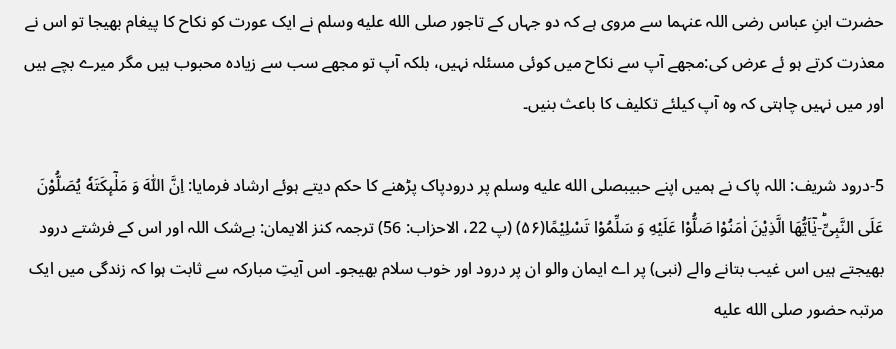حضرت ابنِ عباس رضی اللہ عنہما سے مروی ہے کہ دو جہاں کے تاجور صلى الله عليه وسلم نے ایک عورت کو نکاح کا پیغام بھیجا تو اس نے معذرت کرتے ہو ئے عرض کی:مجھے آپ سے نکاح میں کوئی مسئلہ نہیں، بلکہ آپ تو مجھے سب سے زیادہ محبوب ہیں مگر میرے بچے ہیں اور میں نہیں چاہتی کہ وہ آپ کیلئے تکلیف کا باعث بنیں۔

5-درود شریف: اللہ پاک نے ہمیں اپنے حبیبصلى الله عليه وسلم پر درودپاک پڑھنے کا حکم دیتے ہوئے ارشاد فرمایا: اِنَّ اللّٰهَ وَ مَلٰٓىٕكَتَهٗ یُصَلُّوْنَ عَلَى النَّبِیِّؕ-یٰۤاَیُّهَا الَّذِیْنَ اٰمَنُوْا صَلُّوْا عَلَیْهِ وَ سَلِّمُوْا تَسْلِیْمًا(۵۶) (پ 22، الاحزاب: 56) ترجمہ کنز الایمان: بےشک اللہ اور اس کے فرشتے درود بھیجتے ہیں اس غیب بتانے والے (نبی) پر اے ایمان والو ان پر درود اور خوب سلام بھیجو۔ اس آیتِ مبارکہ سے ثابت ہوا کہ زندگی میں ایک مرتبہ حضور صلى الله عليه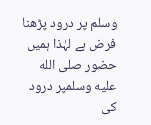وسلم پر درود پڑھنا فرض ہے لہٰذا ہمیں حضور صلى الله عليه وسلمپر درود کی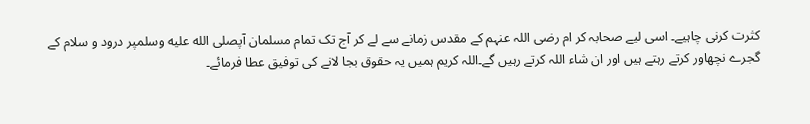کثرت کرنی چاہیے۔ اسی لیے صحابہ کر ام رضی اللہ عنہم کے مقدس زمانے سے لے کر آج تک تمام مسلمان آپصلى الله عليه وسلمپر درود و سلام کے گجرے نچھاور کرتے رہتے ہیں اور ان شاء اللہ کرتے رہیں گے۔اللہ کریم ہمیں یہ حقوق بجا لانے کی توفیق عطا فرمائے۔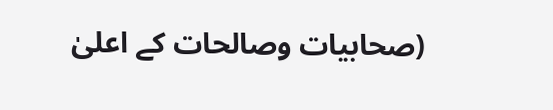(صحابیات وصالحات کے اعلیٰ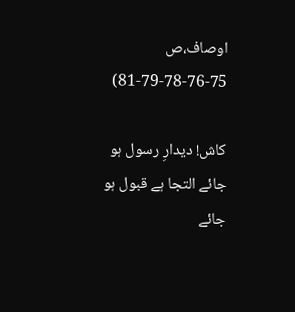اوصاف،ص 75-76-78-79-81)

کاش! دیدارِ رسول ہو جائے التجا ہے قبول ہو جائے